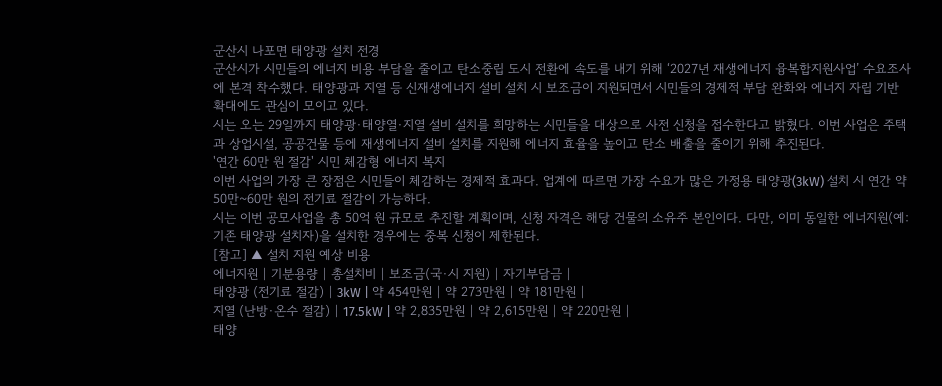군산시 나포면 태양광 설치 전경
군산시가 시민들의 에너지 비용 부담을 줄이고 탄소중립 도시 전환에 속도를 내기 위해 ‘2027년 재생에너지 융복합지원사업’ 수요조사에 본격 착수했다. 태양광과 지열 등 신재생에너지 설비 설치 시 보조금이 지원되면서 시민들의 경제적 부담 완화와 에너지 자립 기반 확대에도 관심이 모이고 있다.
시는 오는 29일까지 태양광·태양열·지열 설비 설치를 희망하는 시민들을 대상으로 사전 신청을 접수한다고 밝혔다. 이번 사업은 주택과 상업시설, 공공건물 등에 재생에너지 설비 설치를 지원해 에너지 효율을 높이고 탄소 배출을 줄이기 위해 추진된다.
'연간 60만 원 절감' 시민 체감형 에너지 복지
이번 사업의 가장 큰 장점은 시민들이 체감하는 경제적 효과다. 업계에 따르면 가장 수요가 많은 가정용 태양광(3kW) 설치 시 연간 약 50만~60만 원의 전기료 절감이 가능하다.
시는 이번 공모사업을 총 50억 원 규모로 추진할 계획이며, 신청 자격은 해당 건물의 소유주 본인이다. 다만, 이미 동일한 에너지원(예: 기존 태양광 설치자)을 설치한 경우에는 중복 신청이 제한된다.
[참고] ▲ 설치 지원 예상 비용
에너지원 | 기분용량 | 총설치비 | 보조금(국·시 지원) | 자기부담금 |
태양광 (전기료 절감) | 3kW | 약 454만원 | 약 273만원 | 약 181만원 |
지열 (난방·온수 절감) | 17.5kW | 약 2,835만원 | 약 2,615만원 | 약 220만원 |
태양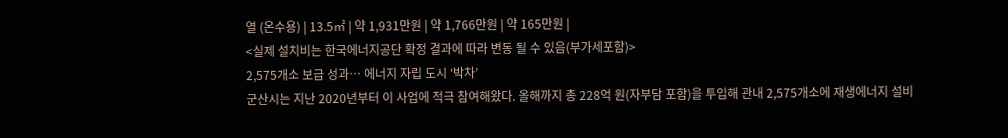열 (온수용) | 13.5㎡ | 약 1,931만원 | 약 1,766만원 | 약 165만원 |
<실제 설치비는 한국에너지공단 확정 결과에 따라 변동 될 수 있음(부가세포함)>
2,575개소 보급 성과… 에너지 자립 도시 ‘박차’
군산시는 지난 2020년부터 이 사업에 적극 참여해왔다. 올해까지 총 228억 원(자부담 포함)을 투입해 관내 2,575개소에 재생에너지 설비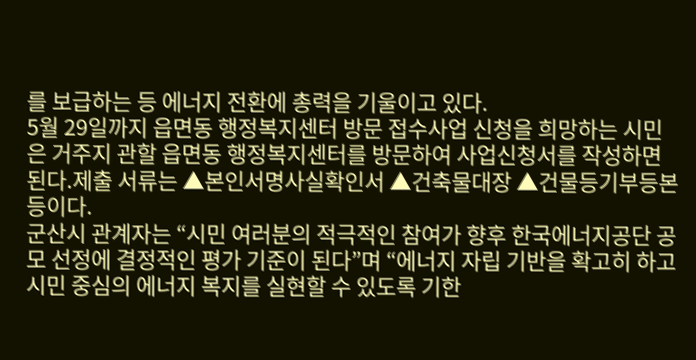를 보급하는 등 에너지 전환에 총력을 기울이고 있다.
5월 29일까지 읍면동 행정복지센터 방문 접수사업 신청을 희망하는 시민은 거주지 관할 읍면동 행정복지센터를 방문하여 사업신청서를 작성하면 된다.제출 서류는 ▲본인서명사실확인서 ▲건축물대장 ▲건물등기부등본 등이다.
군산시 관계자는 “시민 여러분의 적극적인 참여가 향후 한국에너지공단 공모 선정에 결정적인 평가 기준이 된다”며 “에너지 자립 기반을 확고히 하고 시민 중심의 에너지 복지를 실현할 수 있도록 기한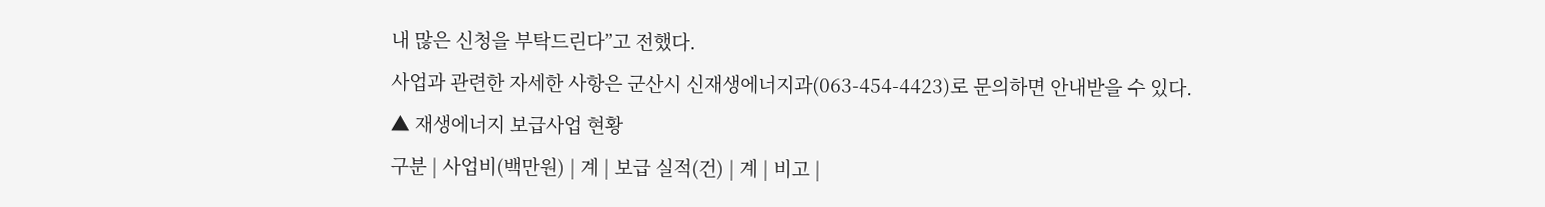내 많은 신청을 부탁드린다”고 전했다.
사업과 관련한 자세한 사항은 군산시 신재생에너지과(063-454-4423)로 문의하면 안내받을 수 있다.
▲ 재생에너지 보급사업 현황
구분 | 사업비(백만원) | 계 | 보급 실적(건) | 계 | 비고 |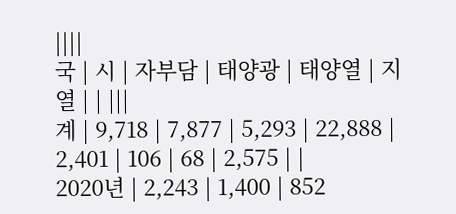||||
국 | 시 | 자부담 | 태양광 | 태양열 | 지열 | | |||
계 | 9,718 | 7,877 | 5,293 | 22,888 | 2,401 | 106 | 68 | 2,575 | |
2020년 | 2,243 | 1,400 | 852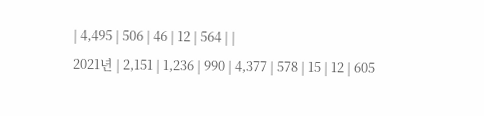| 4,495 | 506 | 46 | 12 | 564 | |
2021년 | 2,151 | 1,236 | 990 | 4,377 | 578 | 15 | 12 | 605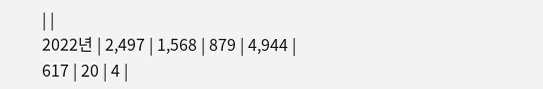| |
2022년 | 2,497 | 1,568 | 879 | 4,944 | 617 | 20 | 4 |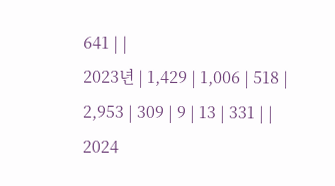641 | |
2023년 | 1,429 | 1,006 | 518 | 2,953 | 309 | 9 | 13 | 331 | |
2024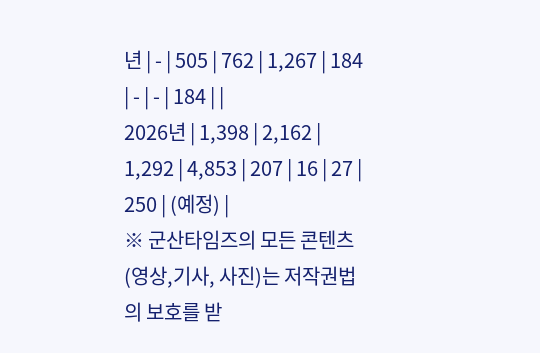년 | - | 505 | 762 | 1,267 | 184 | - | - | 184 | |
2026년 | 1,398 | 2,162 | 1,292 | 4,853 | 207 | 16 | 27 | 250 | (예정) |
※ 군산타임즈의 모든 콘텐츠(영상,기사, 사진)는 저작권법의 보호를 받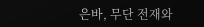은바, 무단 전재와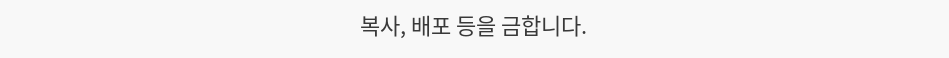복사, 배포 등을 금합니다.